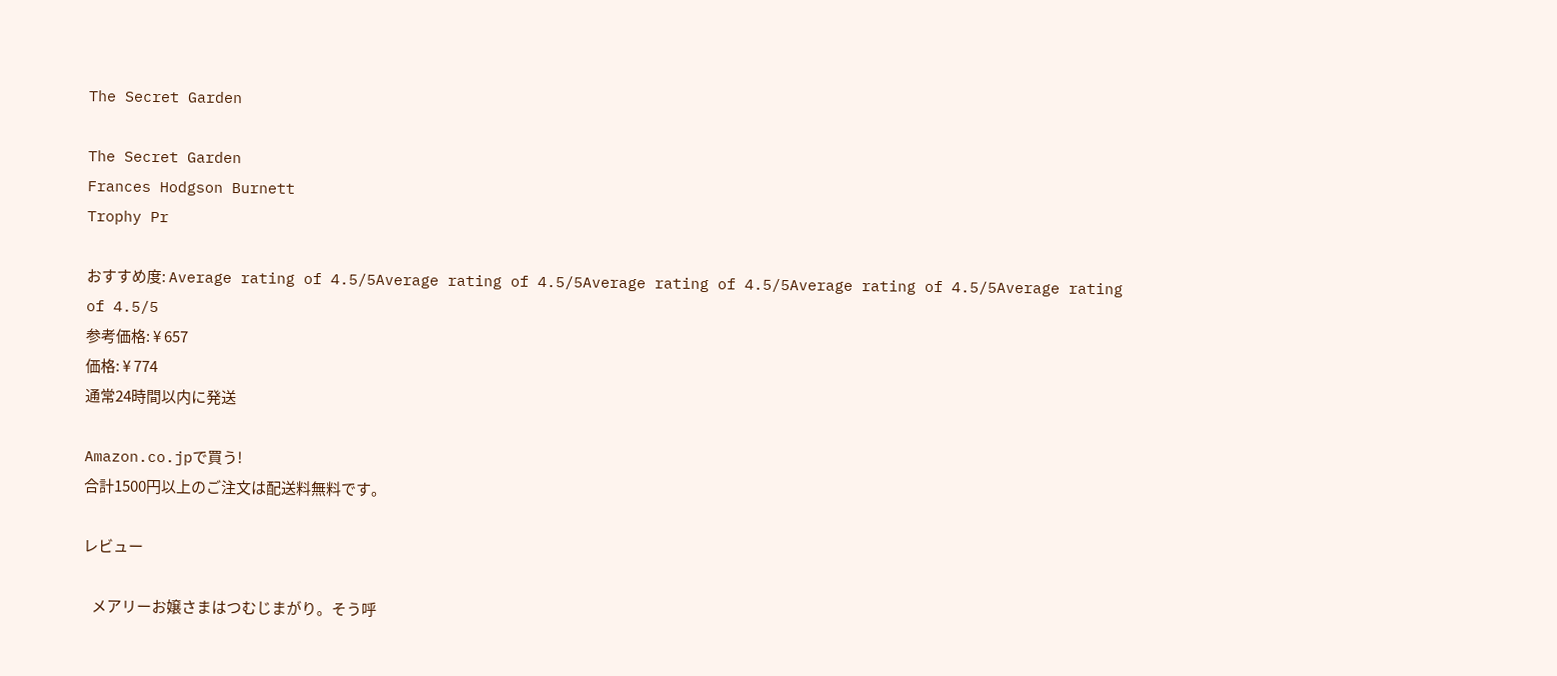The Secret Garden

The Secret Garden
Frances Hodgson Burnett
Trophy Pr

おすすめ度: Average rating of 4.5/5Average rating of 4.5/5Average rating of 4.5/5Average rating of 4.5/5Average rating of 4.5/5
参考価格: ¥ 657
価格: ¥ 774
通常24時間以内に発送

Amazon.co.jpで買う!
合計1500円以上のご注文は配送料無料です。

レビュー

   メアリーお嬢さまはつむじまがり。そう呼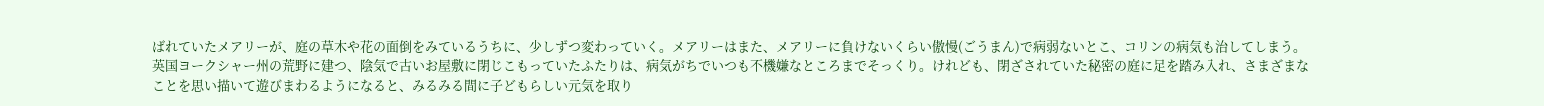ばれていたメアリーが、庭の草木や花の面倒をみているうちに、少しずつ変わっていく。メアリーはまた、メアリーに負けないくらい傲慢(ごうまん)で病弱ないとこ、コリンの病気も治してしまう。英国ヨークシャー州の荒野に建つ、陰気で古いお屋敷に閉じこもっていたふたりは、病気がちでいつも不機嫌なところまでそっくり。けれども、閉ざされていた秘密の庭に足を踏み入れ、さまざまなことを思い描いて遊びまわるようになると、みるみる間に子どもらしい元気を取り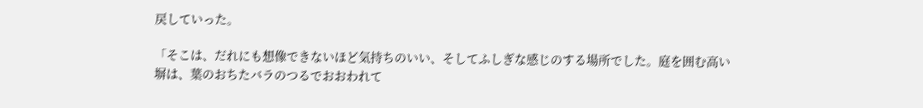戻していった。

「そこは、だれにも想像できないほど気持ちのいい、そしてふしぎな感じのする場所でした。庭を囲む高い塀は、葉のおちたバラのつるでおおわれて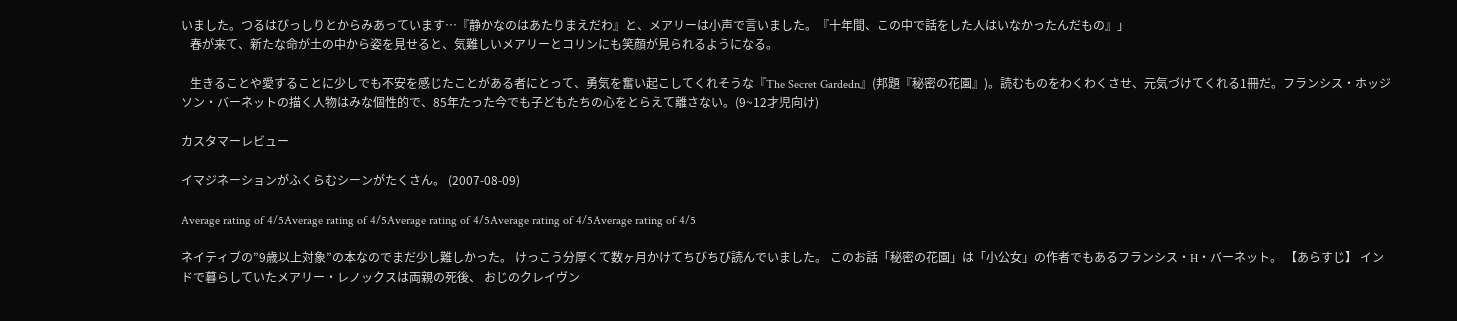いました。つるはびっしりとからみあっています…『静かなのはあたりまえだわ』と、メアリーは小声で言いました。『十年間、この中で話をした人はいなかったんだもの』」
   春が来て、新たな命が土の中から姿を見せると、気難しいメアリーとコリンにも笑顔が見られるようになる。

   生きることや愛することに少しでも不安を感じたことがある者にとって、勇気を奮い起こしてくれそうな『The Secret Gardedn』(邦題『秘密の花園』)。読むものをわくわくさせ、元気づけてくれる1冊だ。フランシス・ホッジソン・バーネットの描く人物はみな個性的で、85年たった今でも子どもたちの心をとらえて離さない。(9~12才児向け)

カスタマーレビュー

イマジネーションがふくらむシーンがたくさん。 (2007-08-09)

Average rating of 4/5Average rating of 4/5Average rating of 4/5Average rating of 4/5Average rating of 4/5

ネイティブの”9歳以上対象”の本なのでまだ少し難しかった。 けっこう分厚くて数ヶ月かけてちびちび読んでいました。 このお話「秘密の花園」は「小公女」の作者でもあるフランシス・H・バーネット。 【あらすじ】 インドで暮らしていたメアリー・レノックスは両親の死後、 おじのクレイヴン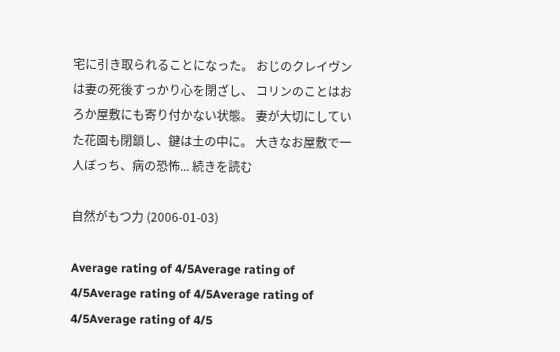宅に引き取られることになった。 おじのクレイヴンは妻の死後すっかり心を閉ざし、 コリンのことはおろか屋敷にも寄り付かない状態。 妻が大切にしていた花園も閉鎖し、鍵は土の中に。 大きなお屋敷で一人ぼっち、病の恐怖... 続きを読む

自然がもつ力 (2006-01-03)

Average rating of 4/5Average rating of 4/5Average rating of 4/5Average rating of 4/5Average rating of 4/5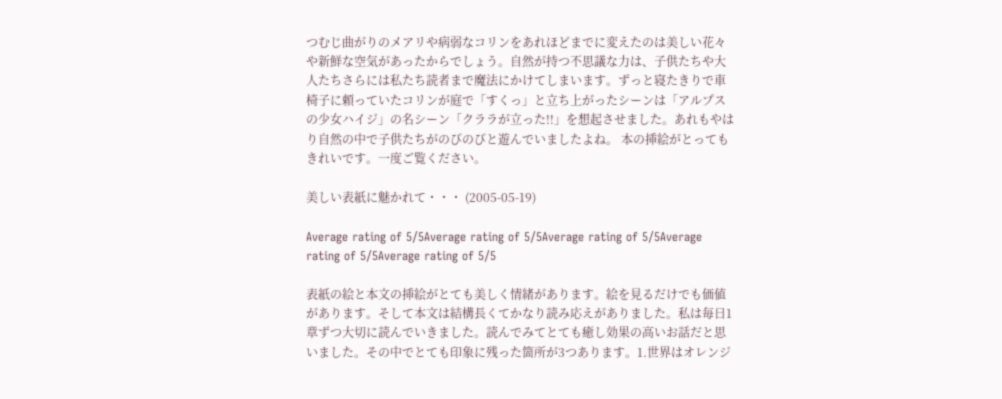つむじ曲がりのメアリや病弱なコリンをあれほどまでに変えたのは美しい花々や新鮮な空気があったからでしょう。自然が持つ不思議な力は、子供たちや大人たちさらには私たち読者まで魔法にかけてしまいます。ずっと寝たきりで車椅子に頼っていたコリンが庭で「すくっ」と立ち上がったシーンは「アルプスの少女ハイジ」の名シーン「クララが立った!!」を想起させました。あれもやはり自然の中で子供たちがのびのびと遊んでいましたよね。 本の挿絵がとってもきれいです。一度ご覧ください。

美しい表紙に魅かれて・・・ (2005-05-19)

Average rating of 5/5Average rating of 5/5Average rating of 5/5Average rating of 5/5Average rating of 5/5

表紙の絵と本文の挿絵がとても美しく情緒があります。絵を見るだけでも価値があります。そして本文は結構長くてかなり読み応えがありました。私は毎日1章ずつ大切に読んでいきました。読んでみてとても癒し効果の高いお話だと思いました。その中でとても印象に残った箇所が3つあります。1.世界はオレンジ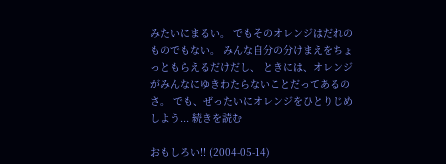みたいにまるい。 でもそのオレンジはだれのものでもない。 みんな自分の分けまえをちょっともらえるだけだし、 ときには、オレンジがみんなにゆきわたらないことだってあるのさ。 でも、ぜったいにオレンジをひとりじめしよう... 続きを読む

おもしろい!! (2004-05-14)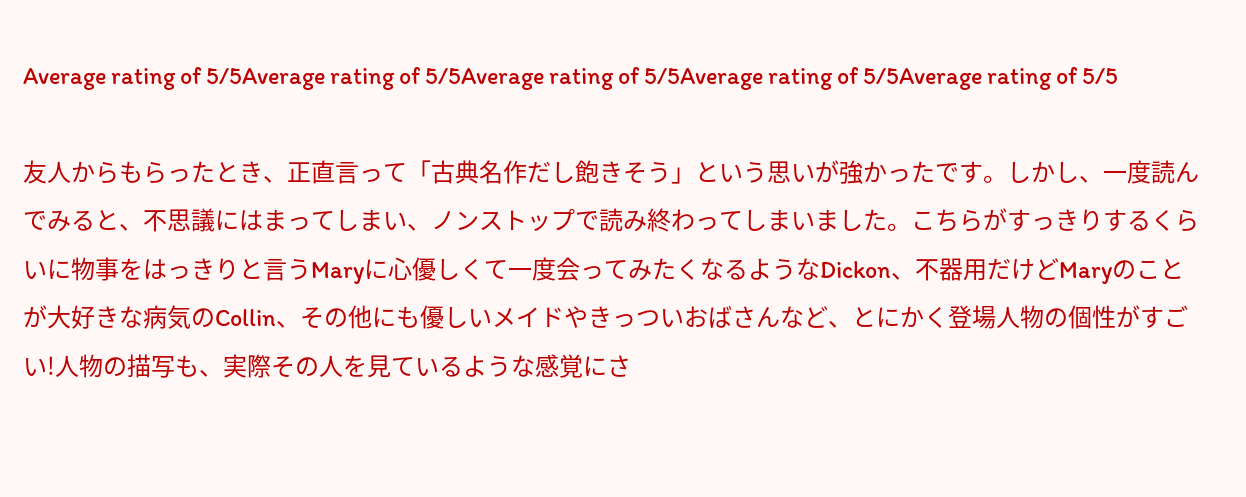Average rating of 5/5Average rating of 5/5Average rating of 5/5Average rating of 5/5Average rating of 5/5

友人からもらったとき、正直言って「古典名作だし飽きそう」という思いが強かったです。しかし、一度読んでみると、不思議にはまってしまい、ノンストップで読み終わってしまいました。こちらがすっきりするくらいに物事をはっきりと言うMaryに心優しくて一度会ってみたくなるようなDickon、不器用だけどMaryのことが大好きな病気のCollin、その他にも優しいメイドやきっついおばさんなど、とにかく登場人物の個性がすごい!人物の描写も、実際その人を見ているような感覚にさ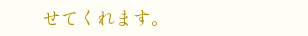せてくれます。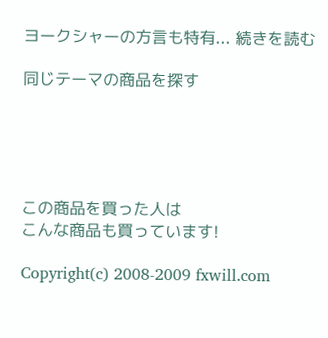ヨークシャーの方言も特有... 続きを読む

同じテーマの商品を探す





この商品を買った人は
こんな商品も買っています!

Copyright(c) 2008-2009 fxwill.com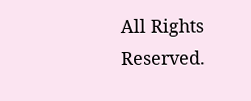All Rights Reserved.